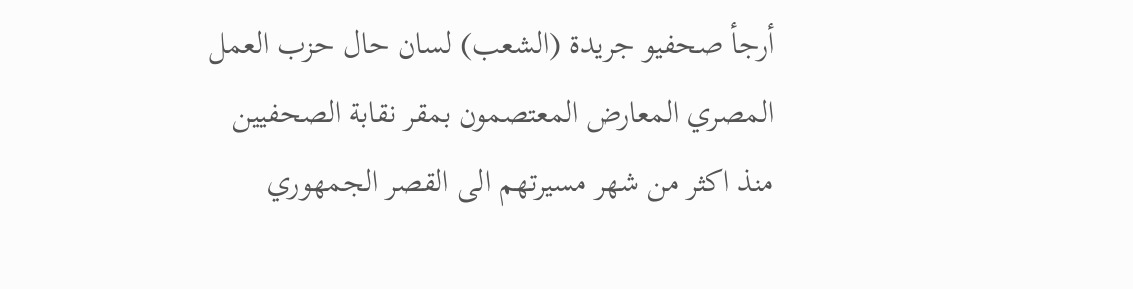أرجأ صحفيو جريدة (الشعب) لسان حال حزب العمل المصري المعارض المعتصمون بمقر نقابة الصحفيين منذ اكثر من شهر مسيرتهم الى القصر الجمهوري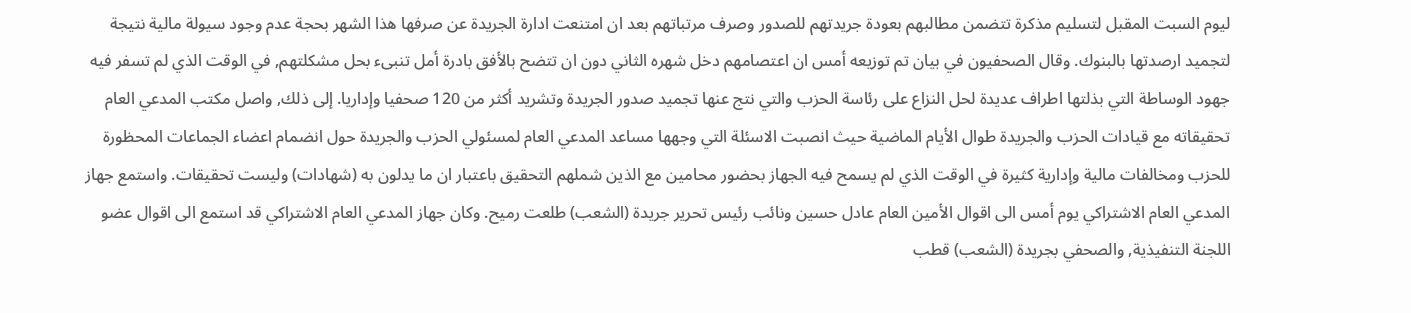ليوم السبت المقبل لتسليم مذكرة تتضمن مطالبهم بعودة جريدتهم للصدور وصرف مرتباتهم بعد ان امتنعت ادارة الجريدة عن صرفها هذا الشهر بحجة عدم وجود سيولة مالية نتيجة لتجميد ارصدتها بالبنوك. وقال الصحفيون في بيان تم توزيعه أمس ان اعتصامهم دخل شهره الثاني دون ان تتضح بالأفق بادرة أمل تنبىء بحل مشكلتهم, في الوقت الذي لم تسفر فيه جهود الوساطة التي بذلتها اطراف عديدة لحل النزاع على رئاسة الحزب والتي نتج عنها تجميد صدور الجريدة وتشريد أكثر من 120 صحفيا وإداريا. إلى ذلك, واصل مكتب المدعي العام تحقيقاته مع قيادات الحزب والجريدة طوال الأيام الماضية حيث انصبت الاسئلة التي وجهها مساعد المدعي العام لمسئولي الحزب والجريدة حول انضمام اعضاء الجماعات المحظورة للحزب ومخالفات مالية وإدارية كثيرة في الوقت الذي لم يسمح فيه الجهاز بحضور محامين مع الذين شملهم التحقيق باعتبار ان ما يدلون به (شهادات) وليست تحقيقات. واستمع جهاز المدعي العام الاشتراكي يوم أمس الى اقوال الأمين العام عادل حسين ونائب رئيس تحرير جريدة (الشعب) طلعت رميح. وكان جهاز المدعي العام الاشتراكي قد استمع الى اقوال عضو اللجنة التنفيذية, والصحفي بجريدة (الشعب) قطب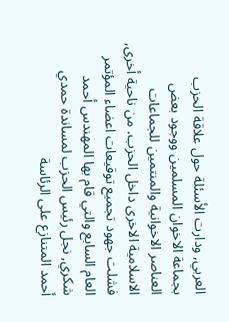العربي, ودارت الأسئلة حول علاقة الحزب بجماعة الاخوان المسلمين ووجود بعض العناصر الاخوانية والمنتمين للجماعات الاسلامية الاخرى داخل الحزب. من ناحية أخرى, فشلت جهود تجميع توقيعات اعضاء المؤتمر العام السابع والتي قام بها المهندس أحمد شكري, نجل رئيس الحزب لمساندة حمدي أحمد المتنازع على الرئاسة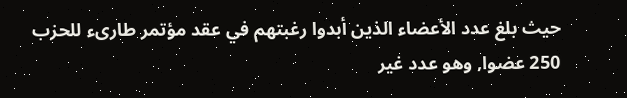حيث بلغ عدد الأعضاء الذين أبدوا رغبتهم في عقد مؤتمر طارىء للحزب 250 عضوا, وهو عدد غير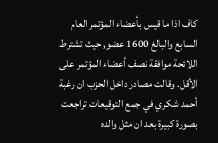كاف اذا ما قيس بأعضاء المؤتمر العام السابع والبالغ 1600 عضو, حيث تشترط اللائحة موافقة نصف أعضاء المؤتمر على الأقل. وقالت مصادر داخل الحزب ان رغبة أحمد شكري في جمع التوقيعات تراجعت بصورة كبيرة بعد ان مثل والده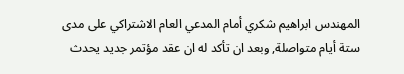المهندس ابراهيم شكري أمام المدعي العام الاشتراكي على مدى ستة أيام متواصلة, وبعد ان تأكد له ان عقد مؤتمر جديد يحدث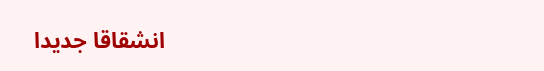انشقاقا جديدا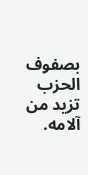بصفوف الحزب تزيد من آلامه.